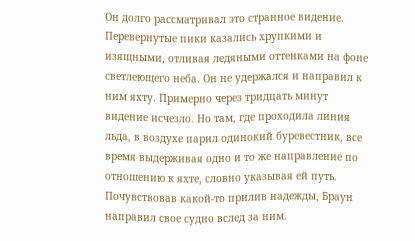Он долго рассматривал это странное видение. Перевернутые пики казались хрупкими и изящными, отливая ледяными оттенками на фоне светлеющего неба. Он не удержался и направил к ним яхту. Примерно через тридцать минут видение исчезло. Но там, где проходила линия льда, в воздухе парил одинокий буревестник, все время выдерживая одно и то же направление по отношению к яхте, словно указывая ей путь. Почувствовав какой-то прилив надежды, Браун направил свое судно вслед за ним.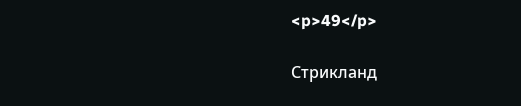<p>49</p>

Стрикланд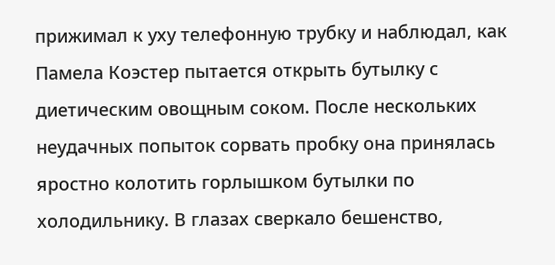прижимал к уху телефонную трубку и наблюдал, как Памела Коэстер пытается открыть бутылку с диетическим овощным соком. После нескольких неудачных попыток сорвать пробку она принялась яростно колотить горлышком бутылки по холодильнику. В глазах сверкало бешенство,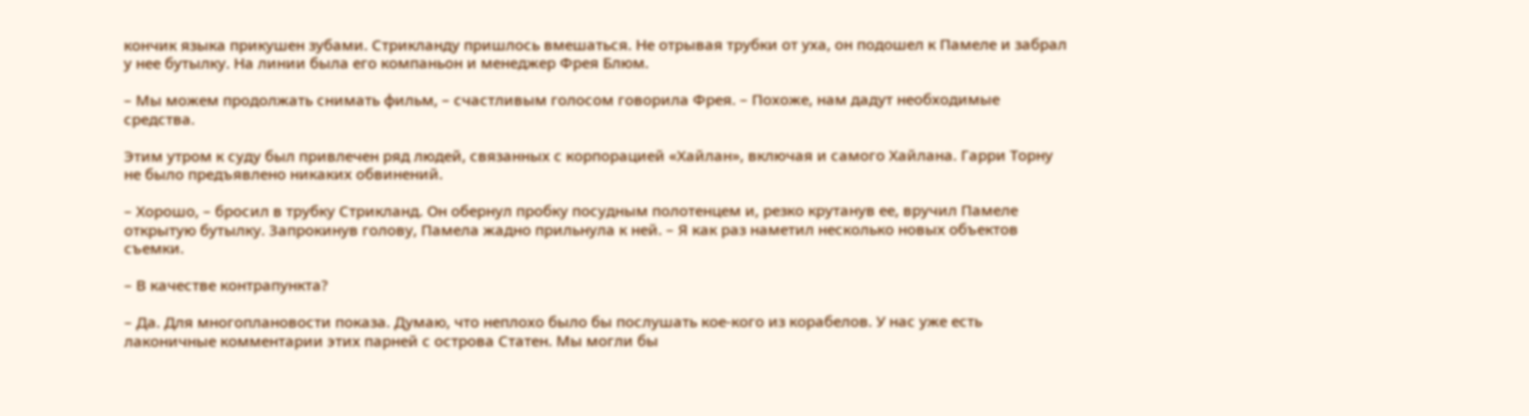кончик языка прикушен зубами. Стрикланду пришлось вмешаться. Не отрывая трубки от уха, он подошел к Памеле и забрал у нее бутылку. На линии была его компаньон и менеджер Фрея Блюм.

– Мы можем продолжать снимать фильм, – счастливым голосом говорила Фрея. – Похоже, нам дадут необходимые средства.

Этим утром к суду был привлечен ряд людей, связанных с корпорацией «Хайлан», включая и самого Хайлана. Гарри Торну не было предъявлено никаких обвинений.

– Хорошо, – бросил в трубку Стрикланд. Он обернул пробку посудным полотенцем и, резко крутанув ее, вручил Памеле открытую бутылку. Запрокинув голову, Памела жадно прильнула к ней. – Я как раз наметил несколько новых объектов съемки.

– В качестве контрапункта?

– Да. Для многоплановости показа. Думаю, что неплохо было бы послушать кое-кого из корабелов. У нас уже есть лаконичные комментарии этих парней с острова Статен. Мы могли бы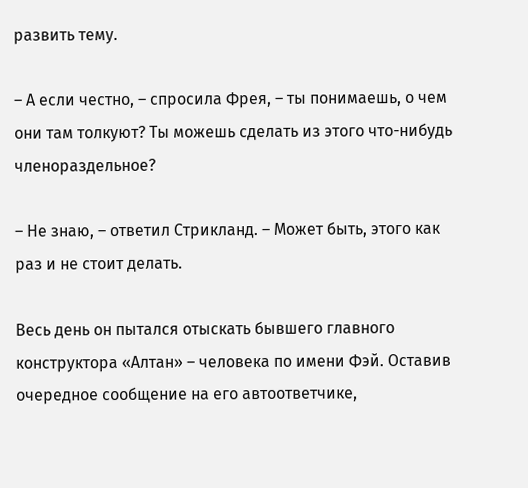развить тему.

– А если честно, – спросила Фрея, – ты понимаешь, о чем они там толкуют? Ты можешь сделать из этого что-нибудь членораздельное?

– Не знаю, – ответил Стрикланд. – Может быть, этого как раз и не стоит делать.

Весь день он пытался отыскать бывшего главного конструктора «Алтан» – человека по имени Фэй. Оставив очередное сообщение на его автоответчике,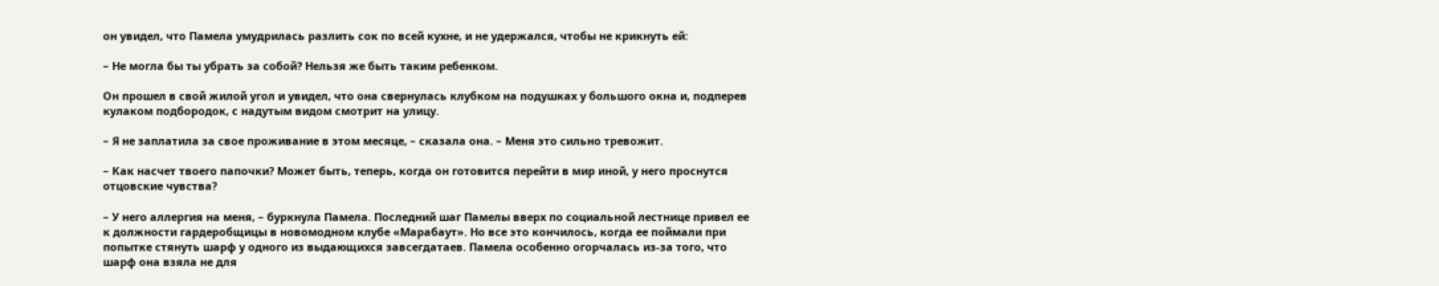он увидел, что Памела умудрилась разлить сок по всей кухне, и не удержался, чтобы не крикнуть ей:

– Не могла бы ты убрать за собой? Нельзя же быть таким ребенком.

Он прошел в свой жилой угол и увидел, что она свернулась клубком на подушках у большого окна и, подперев кулаком подбородок, с надутым видом смотрит на улицу.

– Я не заплатила за свое проживание в этом месяце, – сказала она. – Меня это сильно тревожит.

– Как насчет твоего папочки? Может быть, теперь, когда он готовится перейти в мир иной, у него проснутся отцовские чувства?

– У него аллергия на меня, – буркнула Памела. Последний шаг Памелы вверх по социальной лестнице привел ее к должности гардеробщицы в новомодном клубе «Марабаут». Но все это кончилось, когда ее поймали при попытке стянуть шарф у одного из выдающихся завсегдатаев. Памела особенно огорчалась из-за того, что шарф она взяла не для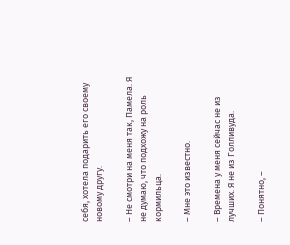себя, хотела подарить его своему новому другу.

– Не смотри на меня так, Памела. Я не думаю, что подхожу на роль кормильца.

– Мне это известно.

– Времена у меня сейчас не из лучших. Я не из Голливуда.

– Понятно, –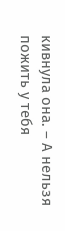кивнула она. – А нельзя пожить у тебя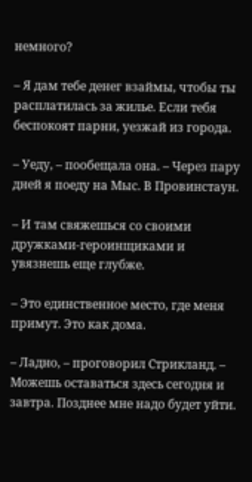немного?

– Я дам тебе денег взаймы, чтобы ты расплатилась за жилье. Если тебя беспокоят парни, уезжай из города.

– Уеду, – пообещала она. – Через пару дней я поеду на Мыс. В Провинстаун.

– И там свяжешься со своими дружками-героинщиками и увязнешь еще глубже.

– Это единственное место, где меня примут. Это как дома.

– Ладно, – проговорил Стрикланд. – Можешь оставаться здесь сегодня и завтра. Позднее мне надо будет уйти.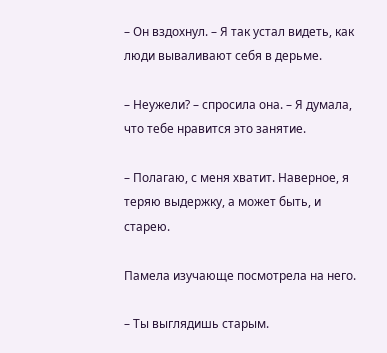– Он вздохнул. – Я так устал видеть, как люди вываливают себя в дерьме.

– Неужели? – спросила она. – Я думала, что тебе нравится это занятие.

– Полагаю, с меня хватит. Наверное, я теряю выдержку, а может быть, и старею.

Памела изучающе посмотрела на него.

– Ты выглядишь старым.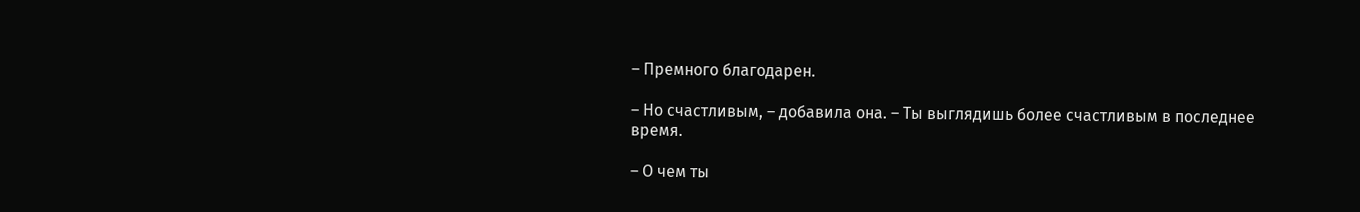– Премного благодарен.

– Но счастливым, – добавила она. – Ты выглядишь более счастливым в последнее время.

– О чем ты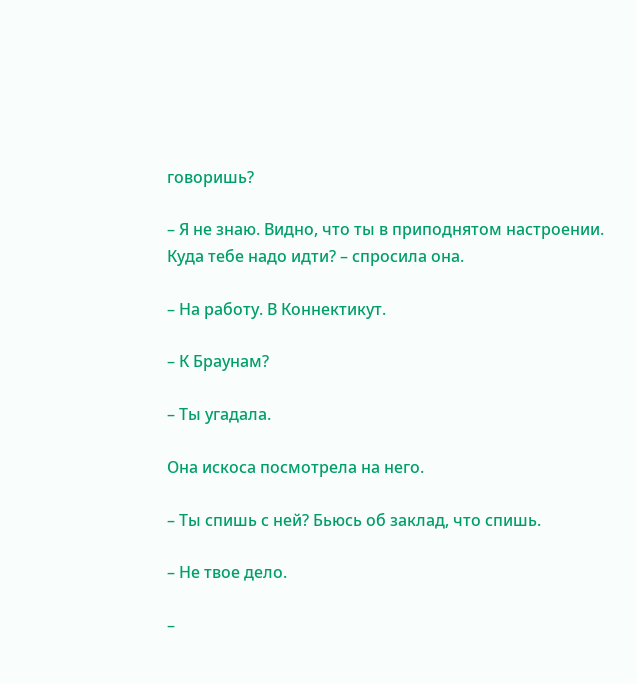говоришь?

– Я не знаю. Видно, что ты в приподнятом настроении. Куда тебе надо идти? – спросила она.

– На работу. В Коннектикут.

– К Браунам?

– Ты угадала.

Она искоса посмотрела на него.

– Ты спишь с ней? Бьюсь об заклад, что спишь.

– Не твое дело.

–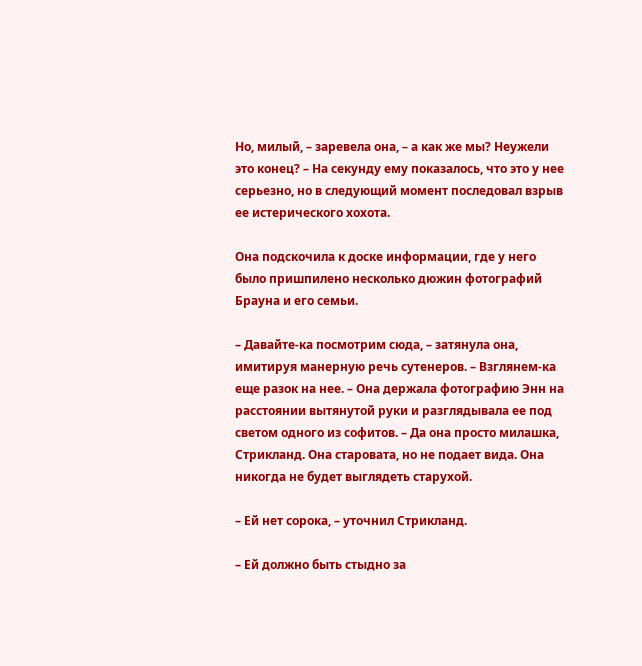Но, милый, – заревела она, – а как же мы? Неужели это конец? – На секунду ему показалось, что это у нее серьезно, но в следующий момент последовал взрыв ее истерического хохота.

Она подскочила к доске информации, где у него было пришпилено несколько дюжин фотографий Брауна и его семьи.

– Давайте-ка посмотрим сюда, – затянула она, имитируя манерную речь сутенеров. – Взглянем-ка еще разок на нее. – Она держала фотографию Энн на расстоянии вытянутой руки и разглядывала ее под светом одного из софитов. – Да она просто милашка, Стрикланд. Она старовата, но не подает вида. Она никогда не будет выглядеть старухой.

– Ей нет сорока, – уточнил Стрикланд.

– Ей должно быть стыдно за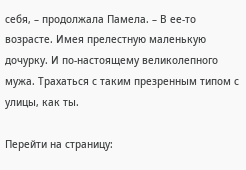себя, – продолжала Памела. – В ее-то возрасте. Имея прелестную маленькую дочурку. И по-настоящему великолепного мужа. Трахаться с таким презренным типом с улицы, как ты.

Перейти на страницу: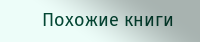Похожие книги